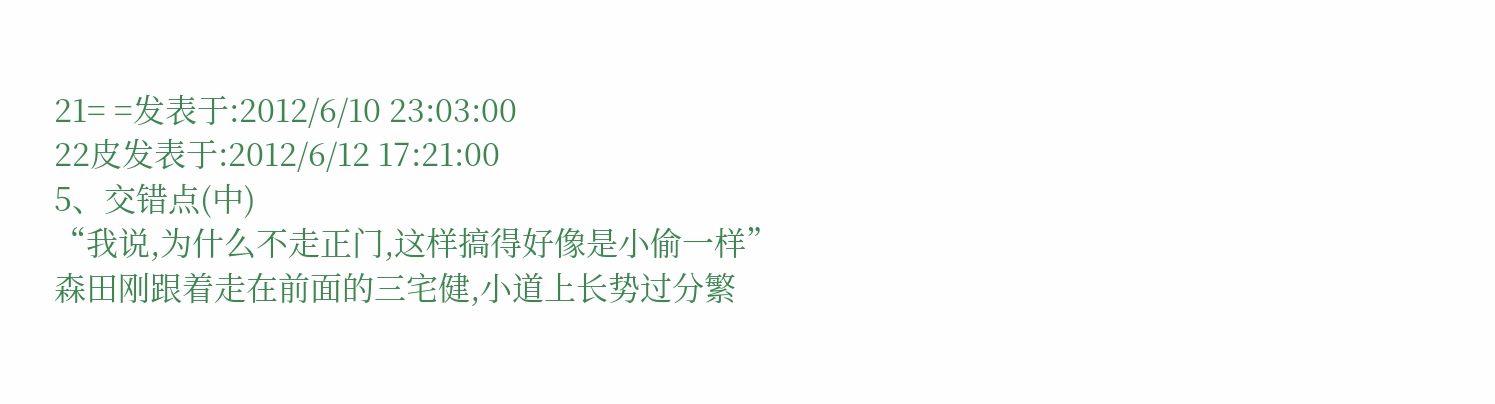21= =发表于:2012/6/10 23:03:00
22皮发表于:2012/6/12 17:21:00
5、交错点(中)
“我说,为什么不走正门,这样搞得好像是小偷一样”
森田刚跟着走在前面的三宅健,小道上长势过分繁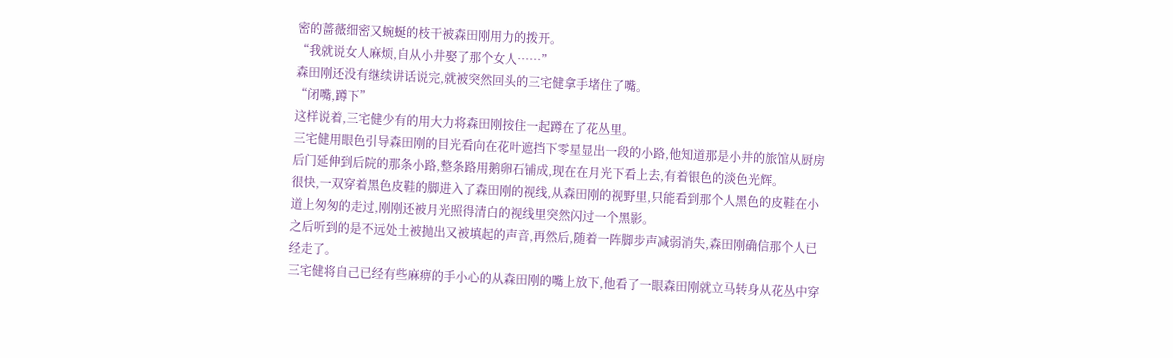密的蔷薇细密又蜿蜒的枝干被森田刚用力的拨开。
“我就说女人麻烦,自从小井娶了那个女人……”
森田刚还没有继续讲话说完,就被突然回头的三宅健拿手堵住了嘴。
“闭嘴,蹲下”
这样说着,三宅健少有的用大力将森田刚按住一起蹲在了花丛里。
三宅健用眼色引导森田刚的目光看向在花叶遮挡下零星显出一段的小路,他知道那是小井的旅馆从厨房后门延伸到后院的那条小路,整条路用鹅卵石铺成,现在在月光下看上去,有着银色的淡色光辉。
很快,一双穿着黑色皮鞋的脚进入了森田刚的视线,从森田刚的视野里,只能看到那个人黑色的皮鞋在小道上匆匆的走过,刚刚还被月光照得清白的视线里突然闪过一个黑影。
之后听到的是不远处土被抛出又被填起的声音,再然后,随着一阵脚步声减弱消失,森田刚确信那个人已经走了。
三宅健将自己已经有些麻痹的手小心的从森田刚的嘴上放下,他看了一眼森田刚就立马转身从花丛中穿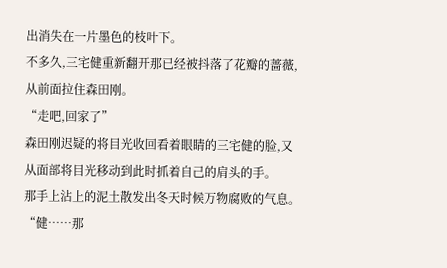出消失在一片墨色的枝叶下。
不多久,三宅健重新翻开那已经被抖落了花瓣的蔷薇,从前面拉住森田刚。
“走吧,回家了”
森田刚迟疑的将目光收回看着眼睛的三宅健的脸,又从面部将目光移动到此时抓着自己的肩头的手。
那手上沾上的泥土散发出冬天时候万物腐败的气息。
“健……那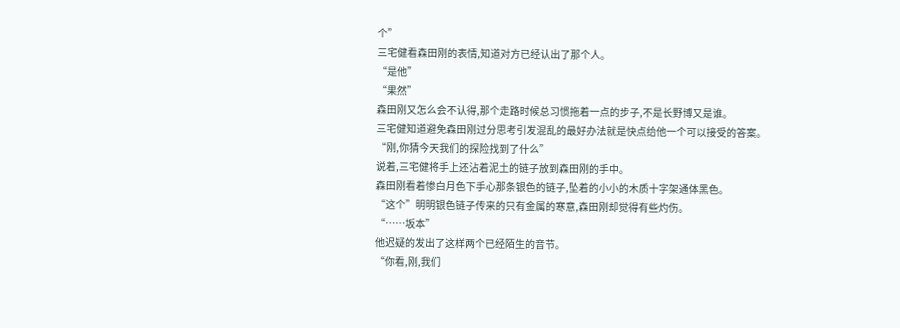个”
三宅健看森田刚的表情,知道对方已经认出了那个人。
“是他”
“果然”
森田刚又怎么会不认得,那个走路时候总习惯拖着一点的步子,不是长野博又是谁。
三宅健知道避免森田刚过分思考引发混乱的最好办法就是快点给他一个可以接受的答案。
“刚,你猜今天我们的探险找到了什么”
说着,三宅健将手上还沾着泥土的链子放到森田刚的手中。
森田刚看着惨白月色下手心那条银色的链子,坠着的小小的木质十字架通体黑色。
“这个”明明银色链子传来的只有金属的寒意,森田刚却觉得有些灼伤。
“……坂本”
他迟疑的发出了这样两个已经陌生的音节。
“你看,刚,我们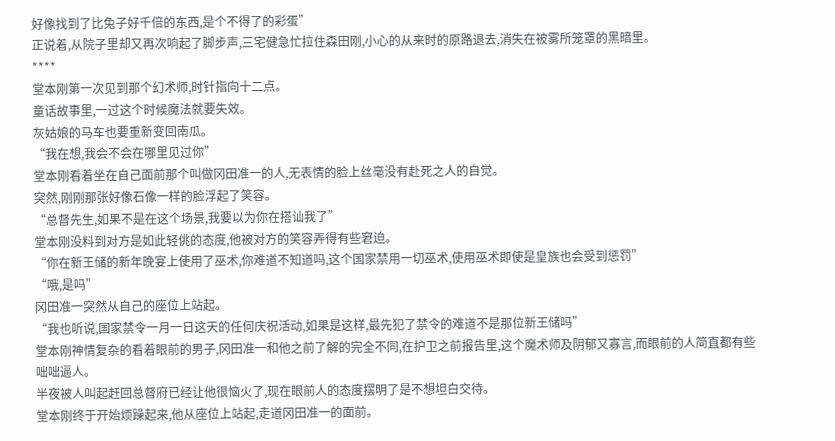好像找到了比兔子好千倍的东西,是个不得了的彩蛋”
正说着,从院子里却又再次响起了脚步声,三宅健急忙拉住森田刚,小心的从来时的原路退去,消失在被雾所笼罩的黑暗里。
****
堂本刚第一次见到那个幻术师,时针指向十二点。
童话故事里,一过这个时候魔法就要失效。
灰姑娘的马车也要重新变回南瓜。
“我在想,我会不会在哪里见过你”
堂本刚看着坐在自己面前那个叫做冈田准一的人,无表情的脸上丝毫没有赴死之人的自觉。
突然,刚刚那张好像石像一样的脸浮起了笑容。
“总督先生,如果不是在这个场景,我要以为你在搭讪我了”
堂本刚没料到对方是如此轻佻的态度,他被对方的笑容弄得有些窘迫。
“你在新王储的新年晚宴上使用了巫术,你难道不知道吗,这个国家禁用一切巫术,使用巫术即使是皇族也会受到惩罚”
“哦,是吗”
冈田准一突然从自己的座位上站起。
“我也听说,国家禁令一月一日这天的任何庆祝活动,如果是这样,最先犯了禁令的难道不是那位新王储吗”
堂本刚神情复杂的看着眼前的男子,冈田准一和他之前了解的完全不同,在护卫之前报告里,这个魔术师及阴郁又寡言,而眼前的人简直都有些咄咄逼人。
半夜被人叫起赶回总督府已经让他很恼火了,现在眼前人的态度摆明了是不想坦白交待。
堂本刚终于开始烦躁起来,他从座位上站起,走道冈田准一的面前。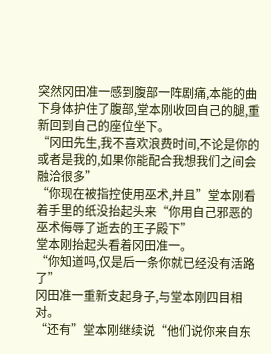突然冈田准一感到腹部一阵剧痛,本能的曲下身体护住了腹部,堂本刚收回自己的腿,重新回到自己的座位坐下。
“冈田先生,我不喜欢浪费时间,不论是你的或者是我的,如果你能配合我想我们之间会融洽很多”
“你现在被指控使用巫术,并且”堂本刚看着手里的纸没抬起头来“你用自己邪恶的巫术侮辱了逝去的王子殿下”
堂本刚抬起头看着冈田准一。
“你知道吗,仅是后一条你就已经没有活路了”
冈田准一重新支起身子,与堂本刚四目相对。
“还有”堂本刚继续说“他们说你来自东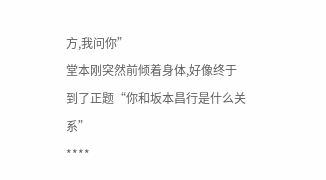方,我问你”
堂本刚突然前倾着身体,好像终于到了正题“你和坂本昌行是什么关系”
****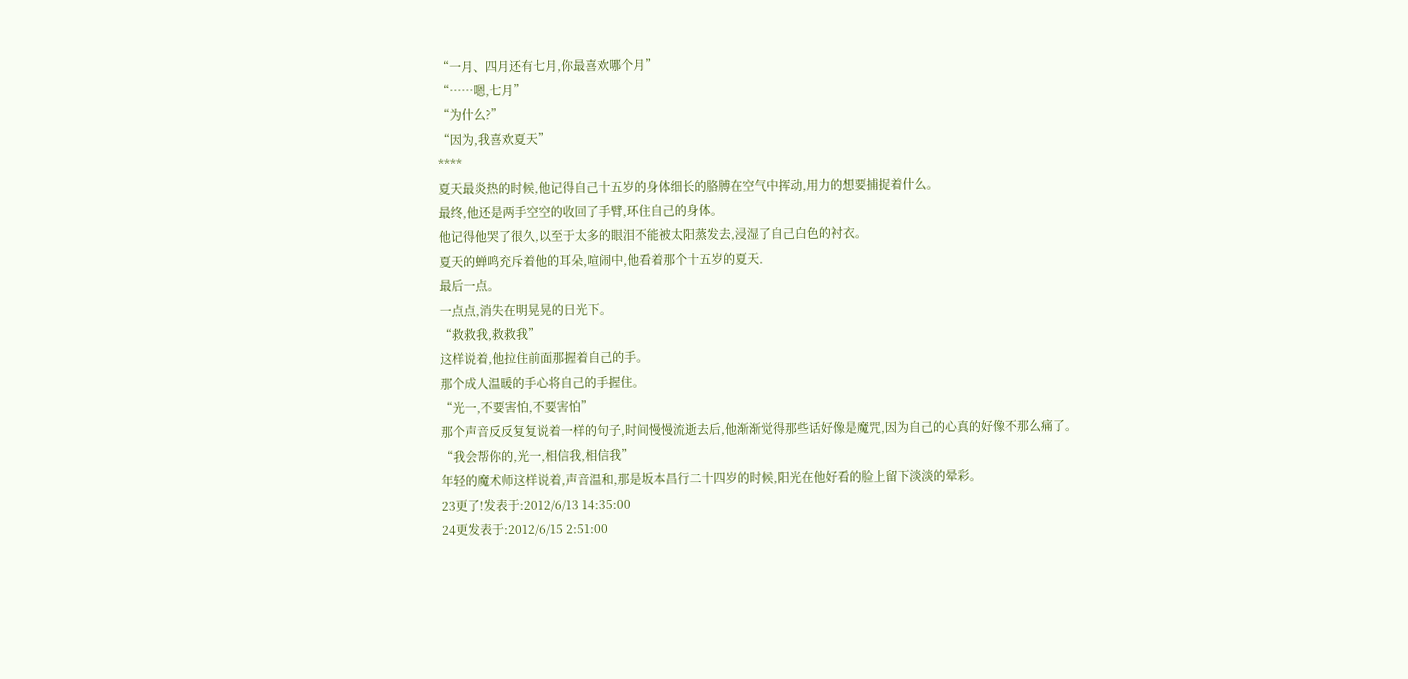“一月、四月还有七月,你最喜欢哪个月”
“……嗯,七月”
“为什么?”
“因为,我喜欢夏天”
****
夏天最炎热的时候,他记得自己十五岁的身体细长的胳膊在空气中挥动,用力的想要捕捉着什么。
最终,他还是两手空空的收回了手臂,环住自己的身体。
他记得他哭了很久,以至于太多的眼泪不能被太阳蒸发去,浸湿了自己白色的衬衣。
夏天的蝉鸣充斥着他的耳朵,喧闹中,他看着那个十五岁的夏天.
最后一点。
一点点,消失在明晃晃的日光下。
“救救我,救救我”
这样说着,他拉住前面那握着自己的手。
那个成人温暖的手心将自己的手握住。
“光一,不要害怕,不要害怕”
那个声音反反复复说着一样的句子,时间慢慢流逝去后,他渐渐觉得那些话好像是魔咒,因为自己的心真的好像不那么痛了。
“我会帮你的,光一,相信我,相信我”
年轻的魔术师这样说着,声音温和,那是坂本昌行二十四岁的时候,阳光在他好看的脸上留下淡淡的晕彩。
23更了!发表于:2012/6/13 14:35:00
24更发表于:2012/6/15 2:51:00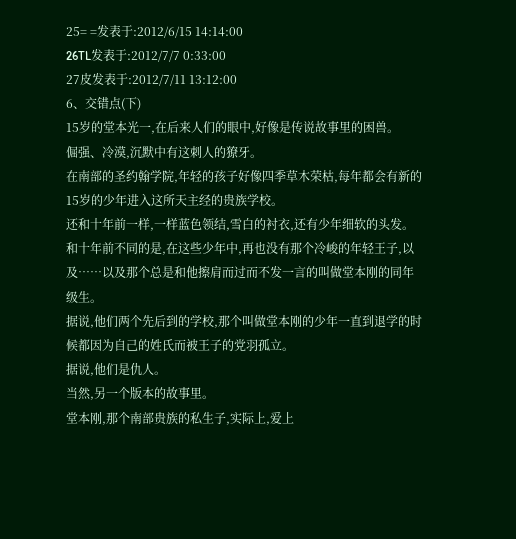25= =发表于:2012/6/15 14:14:00
26TL发表于:2012/7/7 0:33:00
27皮发表于:2012/7/11 13:12:00
6、交错点(下)
15岁的堂本光一,在后来人们的眼中,好像是传说故事里的困兽。
倔强、冷漠,沉默中有这刺人的獠牙。
在南部的圣约翰学院,年轻的孩子好像四季草木荣枯,每年都会有新的15岁的少年进入这所天主经的贵族学校。
还和十年前一样,一样蓝色领结,雪白的衬衣,还有少年细软的头发。
和十年前不同的是,在这些少年中,再也没有那个冷峻的年轻王子,以及……以及那个总是和他擦肩而过而不发一言的叫做堂本刚的同年级生。
据说,他们两个先后到的学校,那个叫做堂本刚的少年一直到退学的时候都因为自己的姓氏而被王子的党羽孤立。
据说,他们是仇人。
当然,另一个版本的故事里。
堂本刚,那个南部贵族的私生子,实际上,爱上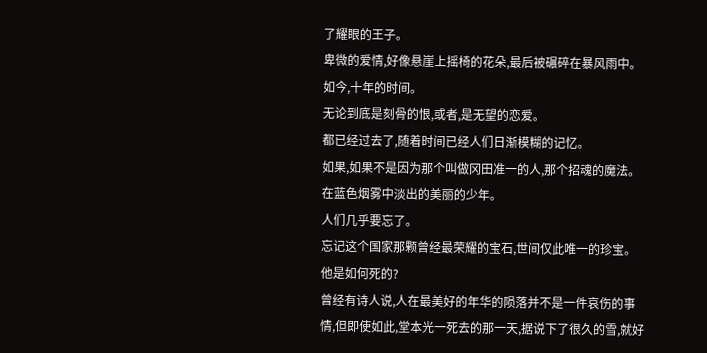了耀眼的王子。
卑微的爱情,好像悬崖上摇椅的花朵,最后被碾碎在暴风雨中。
如今,十年的时间。
无论到底是刻骨的恨,或者,是无望的恋爱。
都已经过去了,随着时间已经人们日渐模糊的记忆。
如果,如果不是因为那个叫做冈田准一的人,那个招魂的魔法。
在蓝色烟雾中淡出的美丽的少年。
人们几乎要忘了。
忘记这个国家那颗曾经最荣耀的宝石,世间仅此唯一的珍宝。
他是如何死的?
曾经有诗人说,人在最美好的年华的陨落并不是一件哀伤的事情,但即使如此,堂本光一死去的那一天,据说下了很久的雪,就好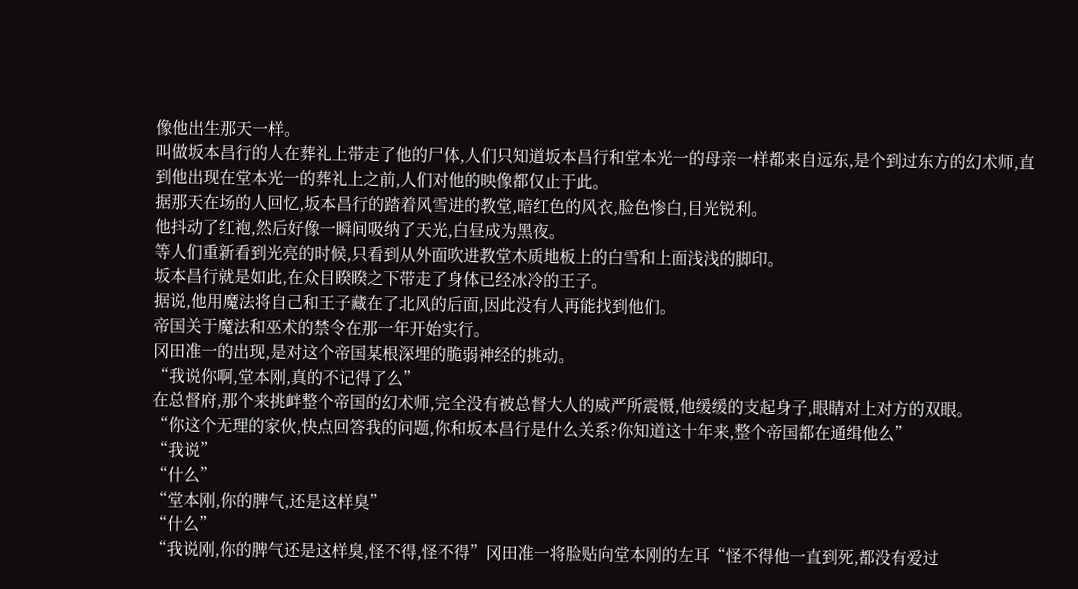像他出生那天一样。
叫做坂本昌行的人在葬礼上带走了他的尸体,人们只知道坂本昌行和堂本光一的母亲一样都来自远东,是个到过东方的幻术师,直到他出现在堂本光一的葬礼上之前,人们对他的映像都仅止于此。
据那天在场的人回忆,坂本昌行的踏着风雪进的教堂,暗红色的风衣,脸色惨白,目光锐利。
他抖动了红袍,然后好像一瞬间吸纳了天光,白昼成为黑夜。
等人们重新看到光亮的时候,只看到从外面吹进教堂木质地板上的白雪和上面浅浅的脚印。
坂本昌行就是如此,在众目睽睽之下带走了身体已经冰冷的王子。
据说,他用魔法将自己和王子藏在了北风的后面,因此没有人再能找到他们。
帝国关于魔法和巫术的禁令在那一年开始实行。
冈田准一的出现,是对这个帝国某根深埋的脆弱神经的挑动。
“我说你啊,堂本刚,真的不记得了么”
在总督府,那个来挑衅整个帝国的幻术师,完全没有被总督大人的威严所震慑,他缓缓的支起身子,眼睛对上对方的双眼。
“你这个无理的家伙,快点回答我的问题,你和坂本昌行是什么关系?你知道这十年来,整个帝国都在通缉他么”
“我说”
“什么”
“堂本刚,你的脾气,还是这样臭”
“什么”
“我说刚,你的脾气还是这样臭,怪不得,怪不得”冈田准一将脸贴向堂本刚的左耳“怪不得他一直到死,都没有爱过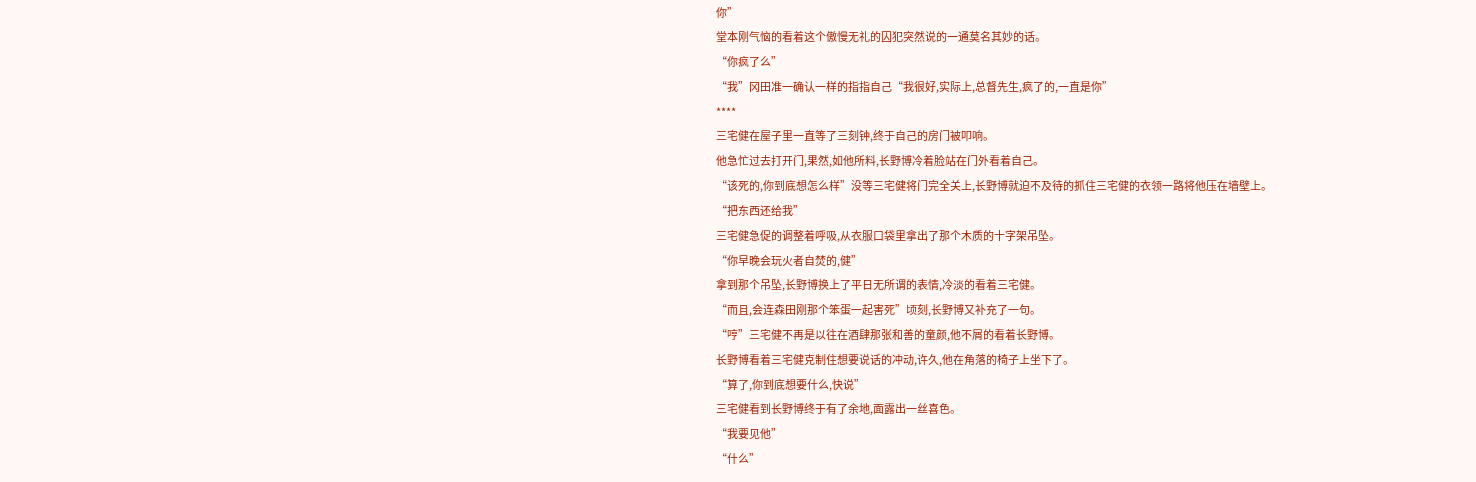你”
堂本刚气恼的看着这个傲慢无礼的囚犯突然说的一通莫名其妙的话。
“你疯了么”
“我”冈田准一确认一样的指指自己“我很好,实际上,总督先生,疯了的,一直是你”
****
三宅健在屋子里一直等了三刻钟,终于自己的房门被叩响。
他急忙过去打开门,果然,如他所料,长野博冷着脸站在门外看着自己。
“该死的,你到底想怎么样”没等三宅健将门完全关上,长野博就迫不及待的抓住三宅健的衣领一路将他压在墙壁上。
“把东西还给我”
三宅健急促的调整着呼吸,从衣服口袋里拿出了那个木质的十字架吊坠。
“你早晚会玩火者自焚的,健”
拿到那个吊坠,长野博换上了平日无所谓的表情,冷淡的看着三宅健。
“而且,会连森田刚那个笨蛋一起害死”顷刻,长野博又补充了一句。
“哼”三宅健不再是以往在酒肆那张和善的童颜,他不屑的看着长野博。
长野博看着三宅健克制住想要说话的冲动,许久,他在角落的椅子上坐下了。
“算了,你到底想要什么,快说”
三宅健看到长野博终于有了余地,面露出一丝喜色。
“我要见他”
“什么”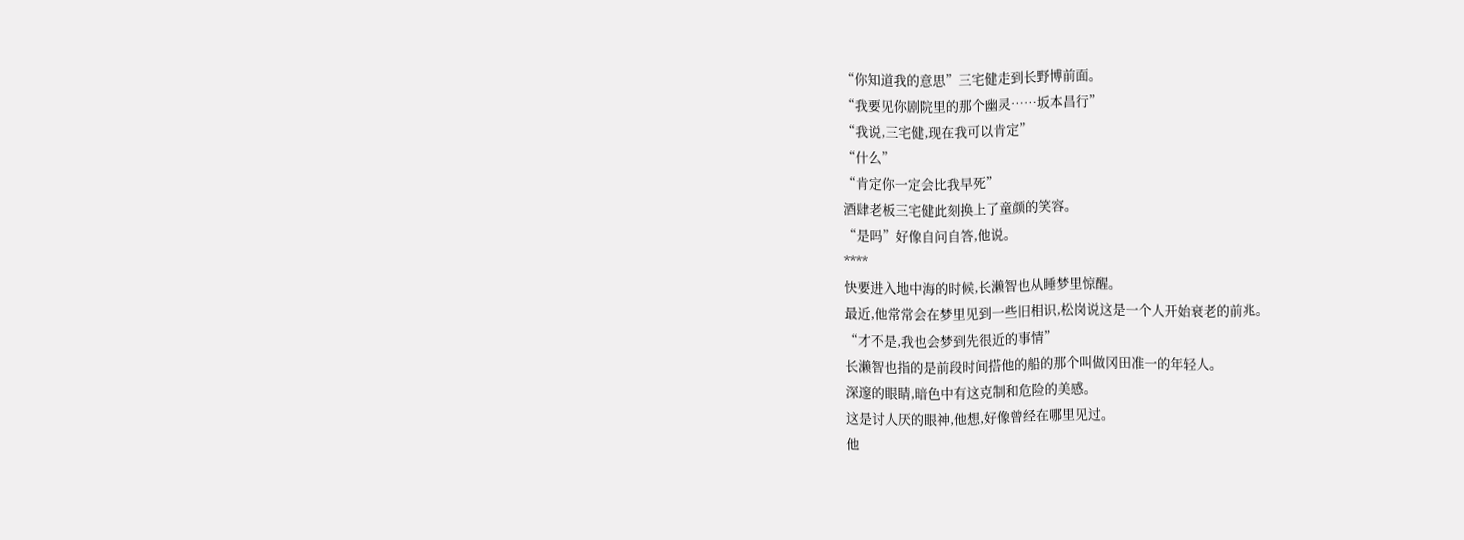“你知道我的意思”三宅健走到长野博前面。
“我要见你剧院里的那个幽灵……坂本昌行”
“我说,三宅健,现在我可以肯定”
“什么”
“肯定你一定会比我早死”
酒肆老板三宅健此刻换上了童颜的笑容。
“是吗”好像自问自答,他说。
****
快要进入地中海的时候,长濑智也从睡梦里惊醒。
最近,他常常会在梦里见到一些旧相识,松岗说这是一个人开始衰老的前兆。
“才不是,我也会梦到先很近的事情”
长濑智也指的是前段时间搭他的船的那个叫做冈田准一的年轻人。
深邃的眼睛,暗色中有这克制和危险的美感。
这是讨人厌的眼神,他想,好像曾经在哪里见过。
他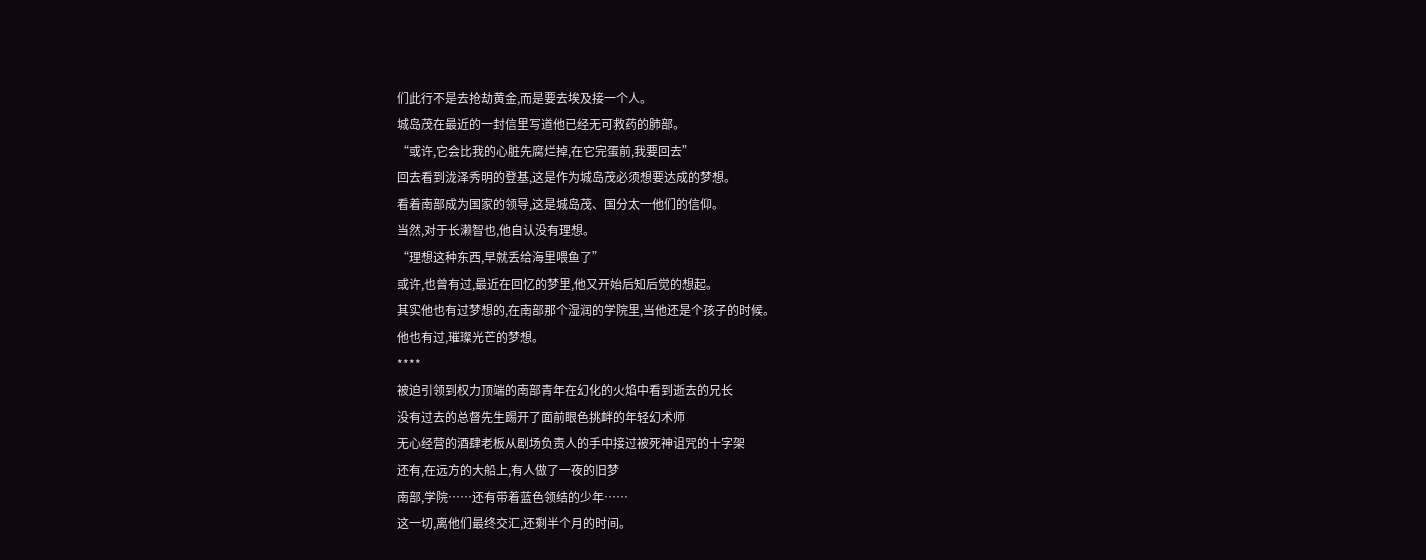们此行不是去抢劫黄金,而是要去埃及接一个人。
城岛茂在最近的一封信里写道他已经无可救药的肺部。
“或许,它会比我的心脏先腐烂掉,在它完蛋前,我要回去”
回去看到泷泽秀明的登基,这是作为城岛茂必须想要达成的梦想。
看着南部成为国家的领导,这是城岛茂、国分太一他们的信仰。
当然,对于长濑智也,他自认没有理想。
“理想这种东西,早就丢给海里喂鱼了”
或许,也曾有过,最近在回忆的梦里,他又开始后知后觉的想起。
其实他也有过梦想的,在南部那个湿润的学院里,当他还是个孩子的时候。
他也有过,璀璨光芒的梦想。
****
被迫引领到权力顶端的南部青年在幻化的火焰中看到逝去的兄长
没有过去的总督先生踢开了面前眼色挑衅的年轻幻术师
无心经营的酒肆老板从剧场负责人的手中接过被死神诅咒的十字架
还有,在远方的大船上,有人做了一夜的旧梦
南部,学院……还有带着蓝色领结的少年……
这一切,离他们最终交汇,还剩半个月的时间。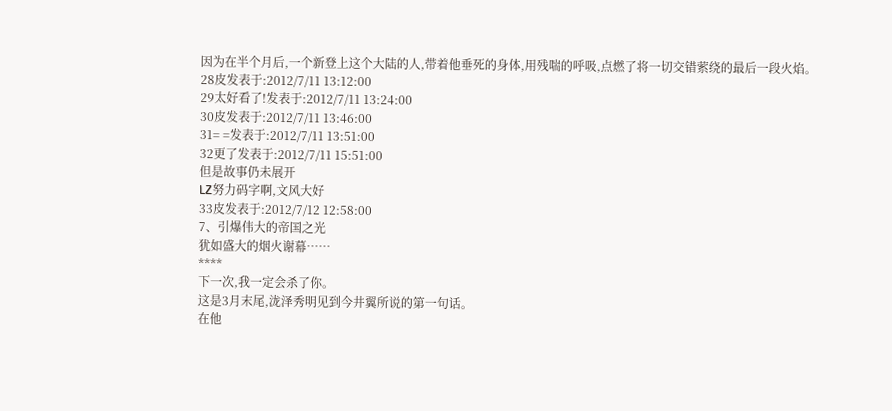因为在半个月后,一个新登上这个大陆的人,带着他垂死的身体,用残喘的呼吸,点燃了将一切交错萦绕的最后一段火焰。
28皮发表于:2012/7/11 13:12:00
29太好看了!发表于:2012/7/11 13:24:00
30皮发表于:2012/7/11 13:46:00
31= =发表于:2012/7/11 13:51:00
32更了发表于:2012/7/11 15:51:00
但是故事仍未展开
LZ努力码字啊,文风大好
33皮发表于:2012/7/12 12:58:00
7、引爆伟大的帝国之光
犹如盛大的烟火谢幕……
****
下一次,我一定会杀了你。
这是3月末尾,泷泽秀明见到今井翼所说的第一句话。
在他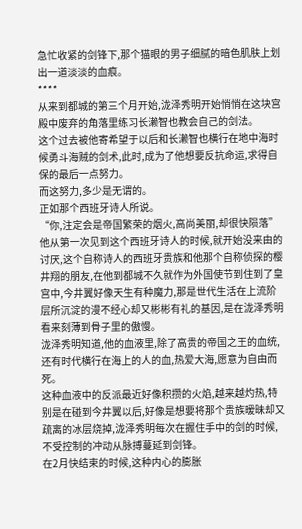急忙收紧的剑锋下,那个猫眼的男子细腻的暗色肌肤上划出一道淡淡的血痕。
****
从来到都城的第三个月开始,泷泽秀明开始悄悄在这块宫殿中废弃的角落里练习长濑智也教会自己的剑法。
这个过去被他寄希望于以后和长濑智也横行在地中海时候勇斗海贼的剑术,此时,成为了他想要反抗命运,求得自保的最后一点努力。
而这努力,多少是无谓的。
正如那个西班牙诗人所说。
“你,注定会是帝国繁荣的烟火,高尚美丽,却很快陨落”
他从第一次见到这个西班牙诗人的时候,就开始没来由的讨厌,这个自称诗人的西班牙贵族和他那个自称侦探的樱井翔的朋友,在他到都城不久就作为外国使节到住到了皇宫中,今井翼好像天生有种魔力,那是世代生活在上流阶层所沉淀的漫不经心却又彬彬有礼的基因,是在泷泽秀明看来刻薄到骨子里的傲慢。
泷泽秀明知道,他的血液里,除了高贵的帝国之王的血统,还有时代横行在海上的人的血,热爱大海,愿意为自由而死。
这种血液中的反派最近好像积攒的火焰,越来越灼热,特别是在碰到今井翼以后,好像是想要将那个贵族暧昧却又疏离的冰层烧掉,泷泽秀明每次在握住手中的剑的时候,不受控制的冲动从脉搏蔓延到剑锋。
在2月快结束的时候,这种内心的膨胀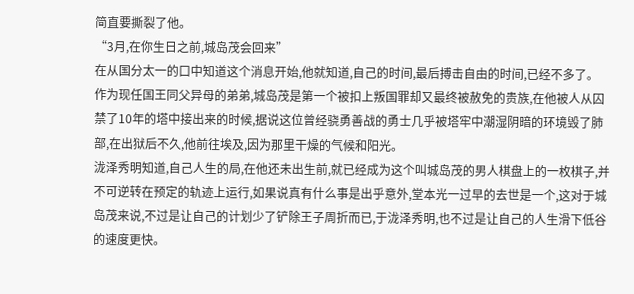简直要撕裂了他。
“3月,在你生日之前,城岛茂会回来”
在从国分太一的口中知道这个消息开始,他就知道,自己的时间,最后搏击自由的时间,已经不多了。
作为现任国王同父异母的弟弟,城岛茂是第一个被扣上叛国罪却又最终被赦免的贵族,在他被人从囚禁了10年的塔中接出来的时候,据说这位曾经骁勇善战的勇士几乎被塔牢中潮湿阴暗的环境毁了肺部,在出狱后不久,他前往埃及,因为那里干燥的气候和阳光。
泷泽秀明知道,自己人生的局,在他还未出生前,就已经成为这个叫城岛茂的男人棋盘上的一枚棋子,并不可逆转在预定的轨迹上运行,如果说真有什么事是出乎意外,堂本光一过早的去世是一个,这对于城岛茂来说,不过是让自己的计划少了铲除王子周折而已,于泷泽秀明,也不过是让自己的人生滑下低谷的速度更快。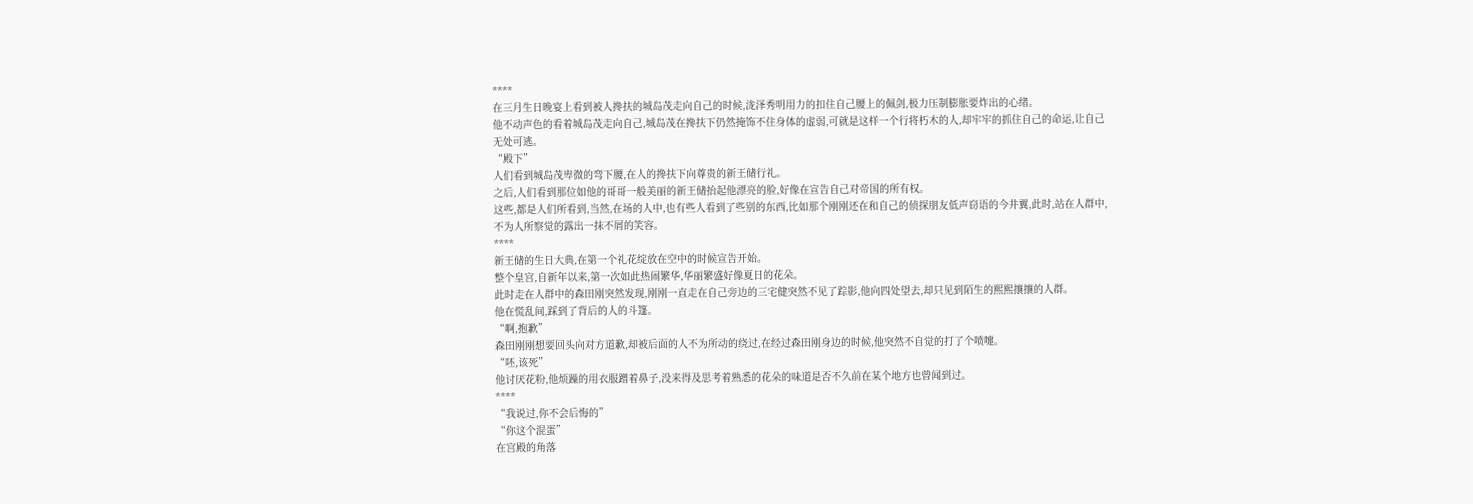****
在三月生日晚宴上看到被人搀扶的城岛茂走向自己的时候,泷泽秀明用力的扣住自己腰上的佩剑,极力压制膨胀要炸出的心绪。
他不动声色的看着城岛茂走向自己,城岛茂在搀扶下仍然掩饰不住身体的虚弱,可就是这样一个行将朽木的人,却牢牢的抓住自己的命运,让自己无处可逃。
“殿下”
人们看到城岛茂卑微的弯下腰,在人的搀扶下向尊贵的新王储行礼。
之后,人们看到那位如他的哥哥一般美丽的新王储抬起他漂亮的脸,好像在宣告自己对帝国的所有权。
这些,都是人们所看到,当然,在场的人中,也有些人看到了些别的东西,比如那个刚刚还在和自己的侦探朋友低声窃语的今井翼,此时,站在人群中,不为人所察觉的露出一抹不屑的笑容。
****
新王储的生日大典,在第一个礼花绽放在空中的时候宣告开始。
整个皇宫,自新年以来,第一次如此热闹繁华,华丽繁盛好像夏日的花朵。
此时走在人群中的森田刚突然发现,刚刚一直走在自己旁边的三宅健突然不见了踪影,他向四处望去,却只见到陌生的熙熙攘攘的人群。
他在慌乱间,踩到了背后的人的斗篷。
“啊,抱歉”
森田刚刚想要回头向对方道歉,却被后面的人不为所动的绕过,在经过森田刚身边的时候,他突然不自觉的打了个喷嚏。
“呸,该死”
他讨厌花粉,他烦躁的用衣服蹭着鼻子,没来得及思考着熟悉的花朵的味道是否不久前在某个地方也曾闻到过。
****
“我说过,你不会后悔的”
“你这个混蛋”
在宫殿的角落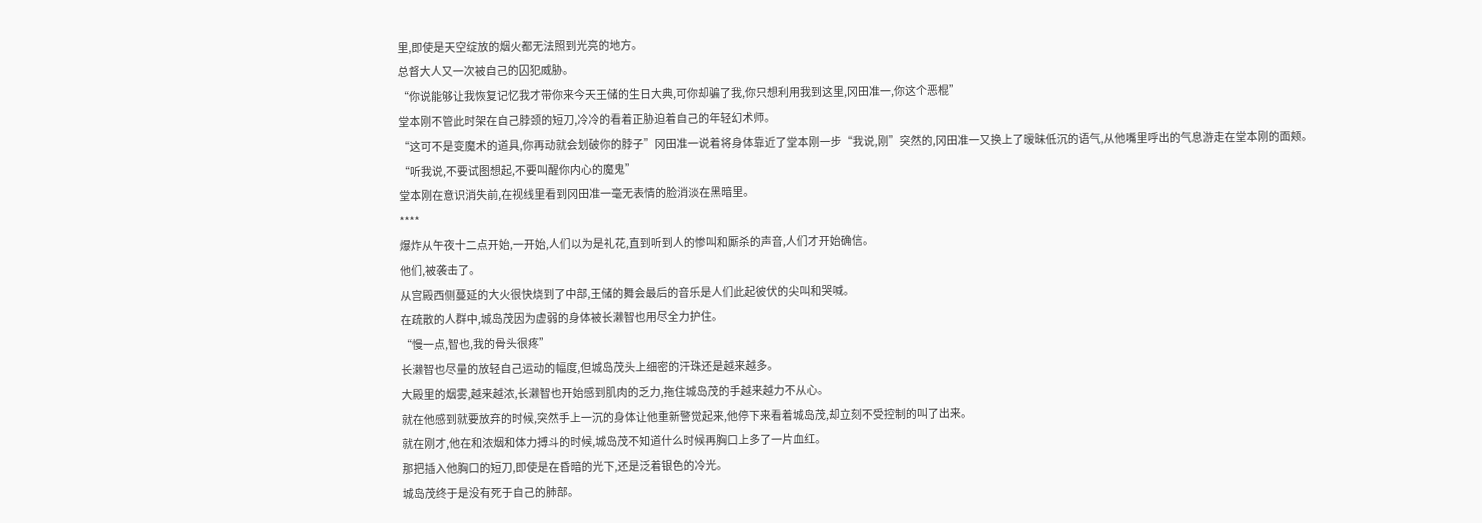里,即使是天空绽放的烟火都无法照到光亮的地方。
总督大人又一次被自己的囚犯威胁。
“你说能够让我恢复记忆我才带你来今天王储的生日大典,可你却骗了我,你只想利用我到这里,冈田准一,你这个恶棍”
堂本刚不管此时架在自己脖颈的短刀,冷冷的看着正胁迫着自己的年轻幻术师。
“这可不是变魔术的道具,你再动就会划破你的脖子”冈田准一说着将身体靠近了堂本刚一步“我说,刚”突然的,冈田准一又换上了暧昧低沉的语气,从他嘴里呼出的气息游走在堂本刚的面颊。
“听我说,不要试图想起,不要叫醒你内心的魔鬼”
堂本刚在意识消失前,在视线里看到冈田准一毫无表情的脸消淡在黑暗里。
****
爆炸从午夜十二点开始,一开始,人们以为是礼花,直到听到人的惨叫和厮杀的声音,人们才开始确信。
他们,被袭击了。
从宫殿西侧蔓延的大火很快烧到了中部,王储的舞会最后的音乐是人们此起彼伏的尖叫和哭喊。
在疏散的人群中,城岛茂因为虚弱的身体被长濑智也用尽全力护住。
“慢一点,智也,我的骨头很疼”
长濑智也尽量的放轻自己运动的幅度,但城岛茂头上细密的汗珠还是越来越多。
大殿里的烟雾,越来越浓,长濑智也开始感到肌肉的乏力,拖住城岛茂的手越来越力不从心。
就在他感到就要放弃的时候,突然手上一沉的身体让他重新警觉起来,他停下来看着城岛茂,却立刻不受控制的叫了出来。
就在刚才,他在和浓烟和体力搏斗的时候,城岛茂不知道什么时候再胸口上多了一片血红。
那把插入他胸口的短刀,即使是在昏暗的光下,还是泛着银色的冷光。
城岛茂终于是没有死于自己的肺部。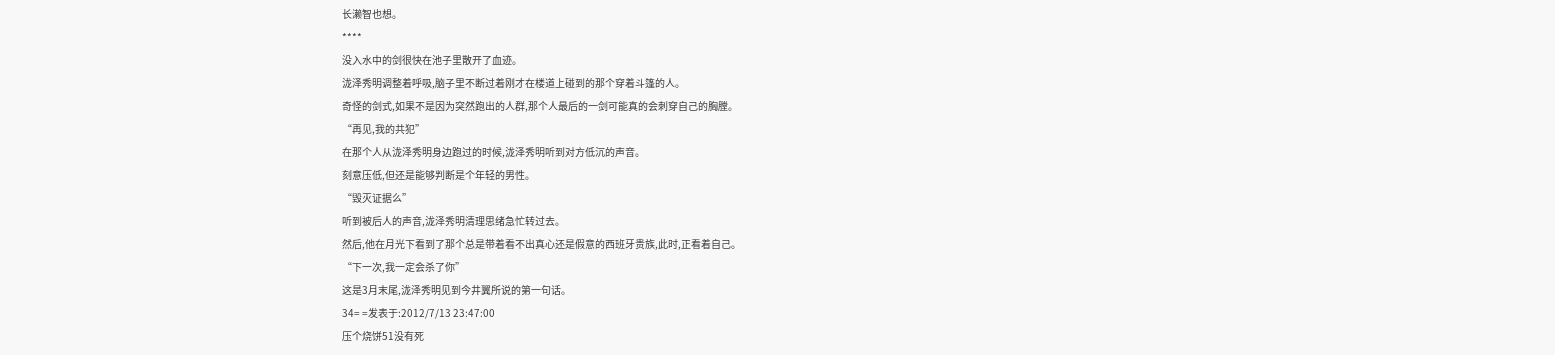长濑智也想。
****
没入水中的剑很快在池子里散开了血迹。
泷泽秀明调整着呼吸,脑子里不断过着刚才在楼道上碰到的那个穿着斗篷的人。
奇怪的剑式,如果不是因为突然跑出的人群,那个人最后的一剑可能真的会刺穿自己的胸膛。
“再见,我的共犯”
在那个人从泷泽秀明身边跑过的时候,泷泽秀明听到对方低沉的声音。
刻意压低,但还是能够判断是个年轻的男性。
“毁灭证据么”
听到被后人的声音,泷泽秀明清理思绪急忙转过去。
然后,他在月光下看到了那个总是带着看不出真心还是假意的西班牙贵族,此时,正看着自己。
“下一次,我一定会杀了你”
这是3月末尾,泷泽秀明见到今井翼所说的第一句话。
34= =发表于:2012/7/13 23:47:00
压个烧饼51没有死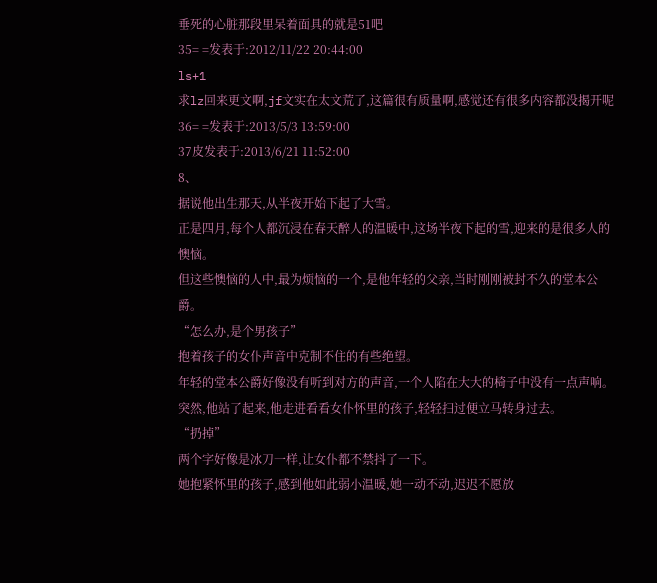垂死的心脏那段里呆着面具的就是51吧
35= =发表于:2012/11/22 20:44:00
ls+1
求lz回来更文啊,jf文实在太文荒了,这篇很有质量啊,感觉还有很多内容都没揭开呢
36= =发表于:2013/5/3 13:59:00
37皮发表于:2013/6/21 11:52:00
8、
据说他出生那天,从半夜开始下起了大雪。
正是四月,每个人都沉浸在春天醉人的温暖中,这场半夜下起的雪,迎来的是很多人的懊恼。
但这些懊恼的人中,最为烦恼的一个,是他年轻的父亲,当时刚刚被封不久的堂本公爵。
“怎么办,是个男孩子”
抱着孩子的女仆声音中克制不住的有些绝望。
年轻的堂本公爵好像没有听到对方的声音,一个人陷在大大的椅子中没有一点声响。
突然,他站了起来,他走进看看女仆怀里的孩子,轻轻扫过便立马转身过去。
“扔掉”
两个字好像是冰刀一样,让女仆都不禁抖了一下。
她抱紧怀里的孩子,感到他如此弱小温暖,她一动不动,迟迟不愿放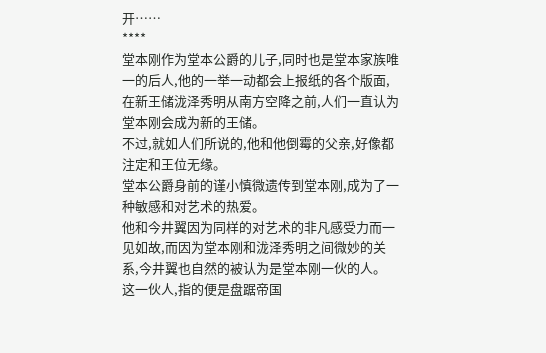开……
****
堂本刚作为堂本公爵的儿子,同时也是堂本家族唯一的后人,他的一举一动都会上报纸的各个版面,在新王储泷泽秀明从南方空降之前,人们一直认为堂本刚会成为新的王储。
不过,就如人们所说的,他和他倒霉的父亲,好像都注定和王位无缘。
堂本公爵身前的谨小慎微遗传到堂本刚,成为了一种敏感和对艺术的热爱。
他和今井翼因为同样的对艺术的非凡感受力而一见如故,而因为堂本刚和泷泽秀明之间微妙的关系,今井翼也自然的被认为是堂本刚一伙的人。
这一伙人,指的便是盘踞帝国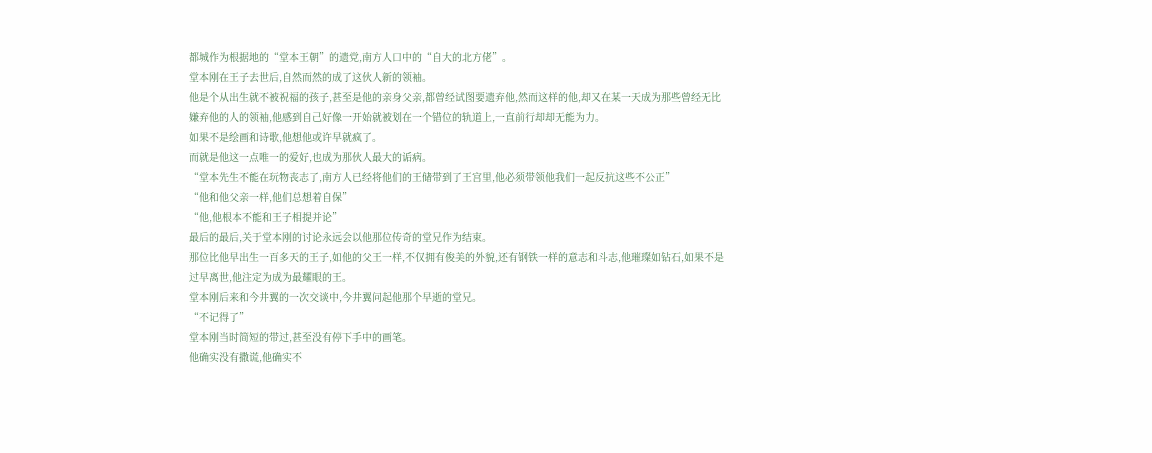都城作为根据地的“堂本王朝”的遗党,南方人口中的“自大的北方佬”。
堂本刚在王子去世后,自然而然的成了这伙人新的领袖。
他是个从出生就不被祝福的孩子,甚至是他的亲身父亲,都曾经试图要遗弃他,然而这样的他,却又在某一天成为那些曾经无比嫌弃他的人的领袖,他感到自己好像一开始就被划在一个错位的轨道上,一直前行却却无能为力。
如果不是绘画和诗歌,他想他或许早就疯了。
而就是他这一点唯一的爱好,也成为那伙人最大的诟病。
“堂本先生不能在玩物丧志了,南方人已经将他们的王储带到了王宫里,他必须带领他我们一起反抗这些不公正”
“他和他父亲一样,他们总想着自保”
“他,他根本不能和王子相提并论”
最后的最后,关于堂本刚的讨论永远会以他那位传奇的堂兄作为结束。
那位比他早出生一百多天的王子,如他的父王一样,不仅拥有俊美的外貌,还有钢铁一样的意志和斗志,他璀璨如钻石,如果不是过早离世,他注定为成为最耀眼的王。
堂本刚后来和今井翼的一次交谈中,今井翼问起他那个早逝的堂兄。
“不记得了”
堂本刚当时简短的带过,甚至没有停下手中的画笔。
他确实没有撒谎,他确实不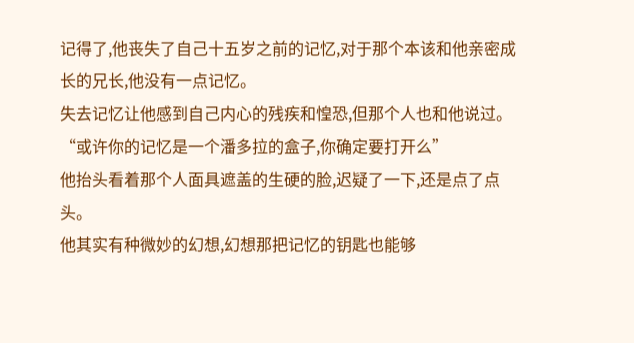记得了,他丧失了自己十五岁之前的记忆,对于那个本该和他亲密成长的兄长,他没有一点记忆。
失去记忆让他感到自己内心的残疾和惶恐,但那个人也和他说过。
“或许你的记忆是一个潘多拉的盒子,你确定要打开么”
他抬头看着那个人面具遮盖的生硬的脸,迟疑了一下,还是点了点头。
他其实有种微妙的幻想,幻想那把记忆的钥匙也能够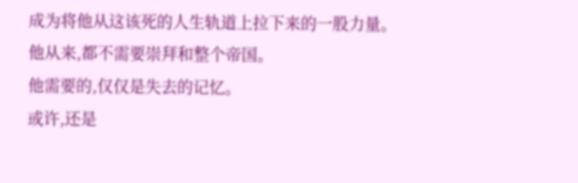成为将他从这该死的人生轨道上拉下来的一股力量。
他从来,都不需要崇拜和整个帝国。
他需要的,仅仅是失去的记忆。
或许,还是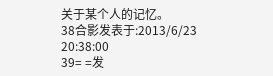关于某个人的记忆。
38合影发表于:2013/6/23 20:38:00
39= =发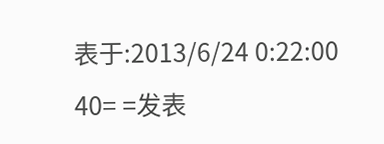表于:2013/6/24 0:22:00
40= =发表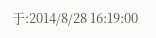于:2014/8/28 16:19:00